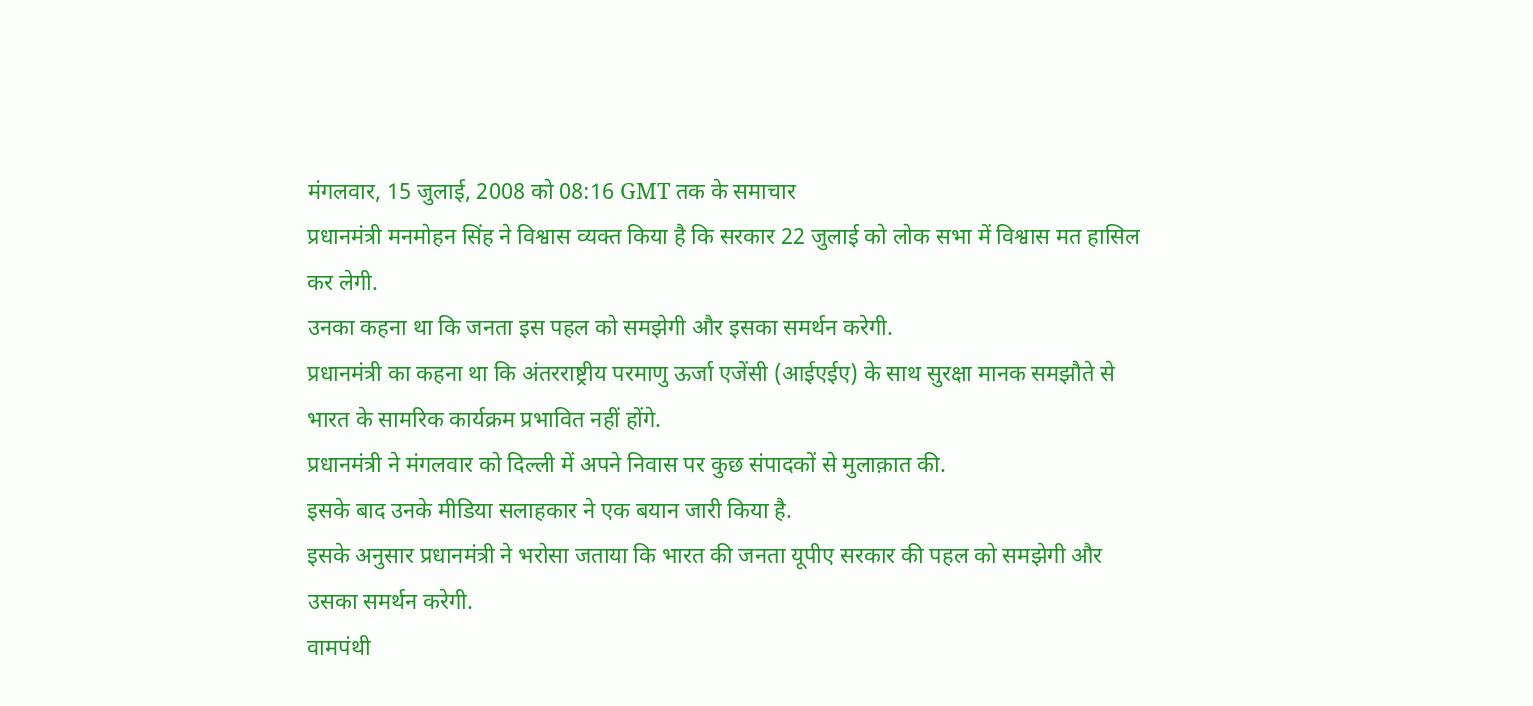मंगलवार, 15 जुलाई, 2008 को 08:16 GMT तक के समाचार
प्रधानमंत्री मनमोहन सिंह ने विश्वास व्यक्त किया है कि सरकार 22 जुलाई को लोक सभा में विश्वास मत हासिल कर लेगी.
उनका कहना था कि जनता इस पहल को समझेगी और इसका समर्थन करेगी.
प्रधानमंत्री का कहना था कि अंतरराष्ट्रीय परमाणु ऊर्जा एजेंसी (आईएईए) के साथ सुरक्षा मानक समझौते से भारत के सामरिक कार्यक्रम प्रभावित नहीं होंगे.
प्रधानमंत्री ने मंगलवार को दिल्ली में अपने निवास पर कुछ संपादकों से मुलाक़ात की.
इसके बाद उनके मीडिया सलाहकार ने एक बयान जारी किया है.
इसके अनुसार प्रधानमंत्री ने भरोसा जताया कि भारत की जनता यूपीए सरकार की पहल को समझेगी और उसका समर्थन करेगी.
वामपंथी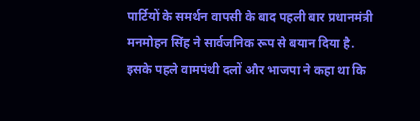पार्टियों के समर्थन वापसी के बाद पहली बार प्रधानमंत्री मनमोहन सिंह ने सार्वजनिक रूप से बयान दिया है.
इसके पहले वामपंथी दलों और भाजपा ने कहा था कि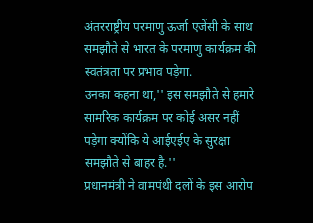अंतरराष्ट्रीय परमाणु ऊर्जा एजेंसी के साथ समझौते से भारत के परमाणु कार्यक्रम की स्वतंत्रता पर प्रभाव पड़ेगा.
उनका कहना था,'' इस समझौते से हमारे सामरिक कार्यक्रम पर कोई असर नहीं पड़ेगा क्योंकि ये आईएईए के सुरक्षा समझौते से बाहर है.''
प्रधानमंत्री ने वामपंथी दलों के इस आरोप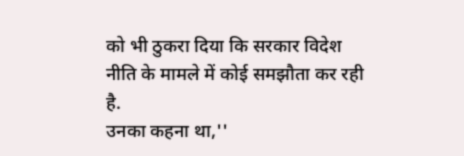को भी ठुकरा दिया कि सरकार विदेश नीति के मामले में कोई समझौता कर रही है.
उनका कहना था,''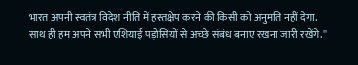भारत अपनी स्वतंत्र विदेश नीति में हस्तक्षेप करने की किसी को अनुमति नहीं देगा. साथ ही हम अपने सभी एशियाई पड़ोसियों से अच्छे संबंध बनाए रखना जारी रखेंगे.''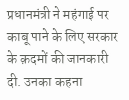प्रधानमंत्री ने महंगाई पर काबू पाने के लिए सरकार के क़दमों की जानकारी दी. उनका कहना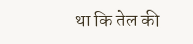था कि तेल की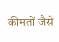कीमतों जैसे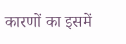कारणों का इसमें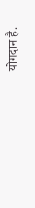योगदान है.